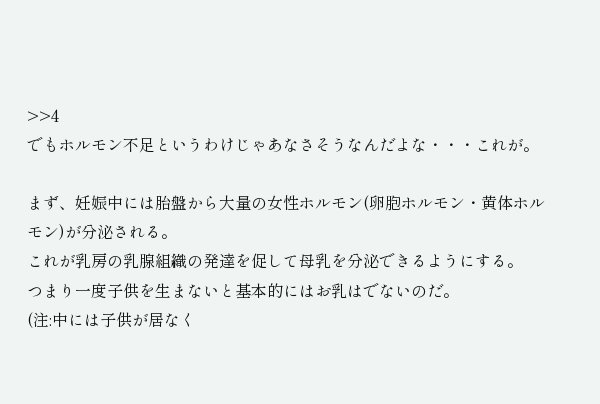>>4
でもホルモン不足というわけじゃあなさそうなんだよな・・・これが。

まず、妊娠中には胎盤から大量の女性ホルモン(卵胞ホルモン・黄体ホルモン)が分泌される。
これが乳房の乳腺組織の発達を促して母乳を分泌できるようにする。
つまり一度子供を生まないと基本的にはお乳はでないのだ。
(注:中には子供が居なく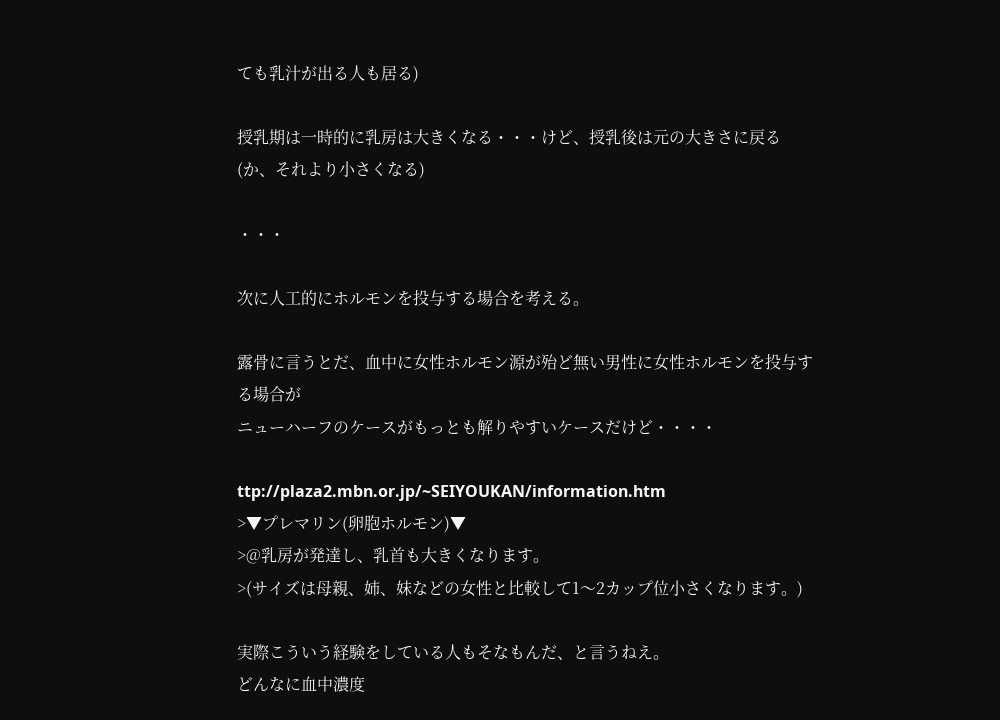ても乳汁が出る人も居る)

授乳期は一時的に乳房は大きくなる・・・けど、授乳後は元の大きさに戻る(か、それより小さくなる)

・・・

次に人工的にホルモンを投与する場合を考える。

露骨に言うとだ、血中に女性ホルモン源が殆ど無い男性に女性ホルモンを投与する場合が
ニューハーフのケースがもっとも解りやすいケースだけど・・・・

ttp://plaza2.mbn.or.jp/~SEIYOUKAN/information.htm
>▼プレマリン(卵胞ホルモン)▼
>@乳房が発達し、乳首も大きくなります。
>(サイズは母親、姉、妹などの女性と比較して1〜2カップ位小さくなります。)

実際こういう経験をしている人もそなもんだ、と言うねえ。
どんなに血中濃度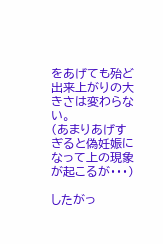をあげても殆ど出来上がりの大きさは変わらない。
(あまりあげすぎると偽妊娠になって上の現象が起こるが・・・)

したがっ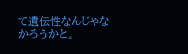て遺伝性なんじゃなかろうかと。